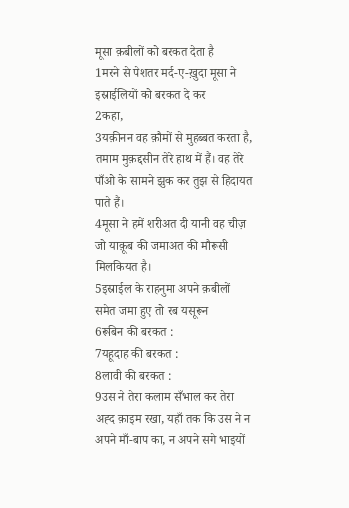मूसा क़बीलों को बरकत देता है
1मरने से पेशतर मर्द-ए-ख़ुदा मूसा ने इस्राईलियों को बरकत दे कर
2कहा,
3यक़ीनन वह क़ौमों से मुहब्बत करता है, तमाम मुक़द्दसीन तेरे हाथ में हैं। वह तेरे पाँओ के सामने झुक कर तुझ से हिदायत पाते हैं।
4मूसा ने हमें शरीअत दी यानी वह चीज़ जो याक़ूब की जमाअत की मौरूसी मिलकियत है।
5इस्राईल के राहनुमा अपने क़बीलों समेत जमा हुए तो रब यसूरून
6रूबिन की बरकत :
7यहूदाह की बरकत :
8लावी की बरकत :
9उस ने तेरा कलाम सँभाल कर तेरा अह्द क़ाइम रखा, यहाँ तक कि उस ने न अपने माँ-बाप का, न अपने सगे भाइयों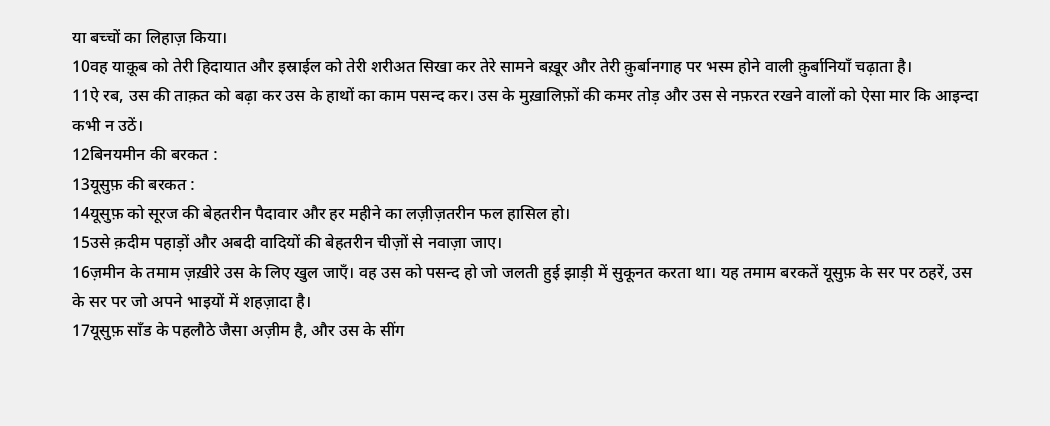या बच्चों का लिहाज़ किया।
10वह याक़ूब को तेरी हिदायात और इस्राईल को तेरी शरीअत सिखा कर तेरे सामने बख़ूर और तेरी क़ुर्बानगाह पर भस्म होने वाली क़ुर्बानियाँ चढ़ाता है।
11ऐ रब, उस की ताक़त को बढ़ा कर उस के हाथों का काम पसन्द कर। उस के मुख़ालिफ़ों की कमर तोड़ और उस से नफ़रत रखने वालों को ऐसा मार कि आइन्दा कभी न उठें।
12बिनयमीन की बरकत :
13यूसुफ़ की बरकत :
14यूसुफ़ को सूरज की बेहतरीन पैदावार और हर महीने का लज़ीज़तरीन फल हासिल हो।
15उसे क़दीम पहाड़ों और अबदी वादियों की बेहतरीन चीज़ों से नवाज़ा जाए।
16ज़मीन के तमाम ज़ख़ीरे उस के लिए खुल जाएँ। वह उस को पसन्द हो जो जलती हुई झाड़ी में सुकूनत करता था। यह तमाम बरकतें यूसुफ़ के सर पर ठहरें, उस के सर पर जो अपने भाइयों में शहज़ादा है।
17यूसुफ़ साँड के पहलौठे जैसा अज़ीम है, और उस के सींग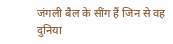जंगली बैल के सींग हैं जिन से वह दुनिया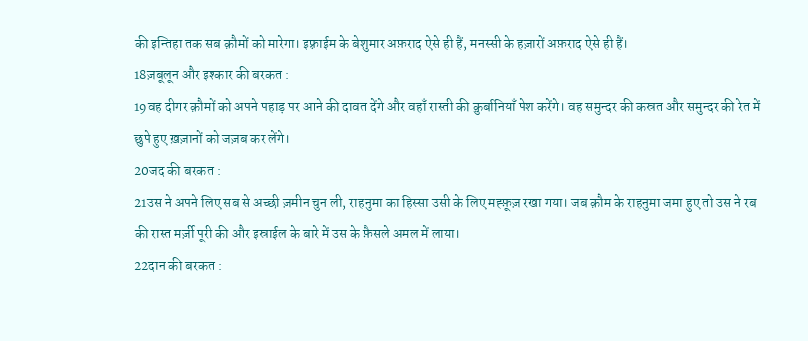की इन्तिहा तक सब क़ौमों को मारेगा। इफ़्राईम के बेशुमार अफ़राद ऐसे ही हैं, मनस्सी के हज़ारों अफ़राद ऐसे ही हैं।
18ज़बूलून और इश्कार की बरकत :
19वह दीगर क़ौमों को अपने पहाड़ पर आने की दावत देंगे और वहाँ रास्ती की क़ुर्बानियाँ पेश करेंगे। वह समुन्दर की कस्रत और समुन्दर की रेत में छुपे हुए ख़ज़ानों को जज़ब कर लेंगे।
20जद की बरकत :
21उस ने अपने लिए सब से अच्छी ज़मीन चुन ली, राहनुमा का हिस्सा उसी के लिए मह्फ़ूज़ रखा गया। जब क़ौम के राहनुमा जमा हुए तो उस ने रब की रास्त मर्ज़ी पूरी की और इस्राईल के बारे में उस के फ़ैसले अमल में लाया।
22दान की बरकत :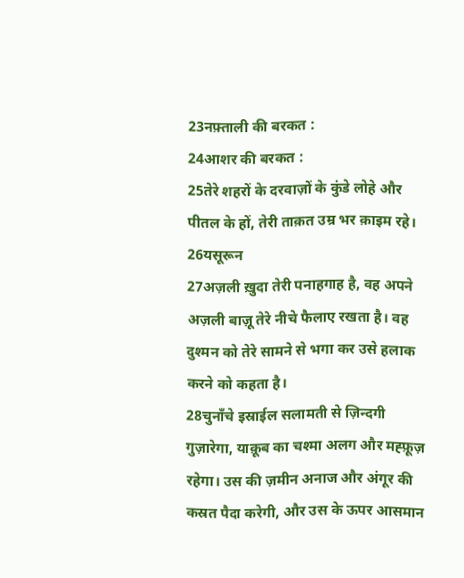23नफ़्ताली की बरकत :
24आशर की बरकत :
25तेरे शहरों के दरवाज़ों के कुंडे लोहे और पीतल के हों, तेरी ताक़त उम्र भर क़ाइम रहे।
26यसूरून
27अज़ली ख़ुदा तेरी पनाहगाह है, वह अपने अज़ली बाज़ू तेरे नीचे फैलाए रखता है। वह दुश्मन को तेरे सामने से भगा कर उसे हलाक करने को कहता है।
28चुनाँचे इस्राईल सलामती से ज़िन्दगी गुज़ारेगा, याक़ूब का चश्मा अलग और मह्फ़ूज़ रहेगा। उस की ज़मीन अनाज और अंगूर की कस्रत पैदा करेगी, और उस के ऊपर आसमान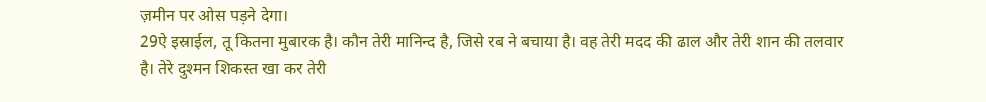ज़मीन पर ओस पड़ने देगा।
29ऐ इस्राईल, तू कितना मुबारक है। कौन तेरी मानिन्द है, जिसे रब ने बचाया है। वह तेरी मदद की ढाल और तेरी शान की तलवार है। तेरे दुश्मन शिकस्त खा कर तेरी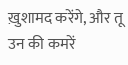ख़ुशामद करेंगे, और तू उन की कमरें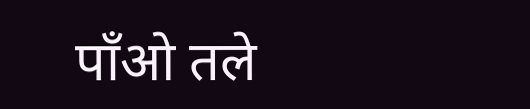पाँओ तले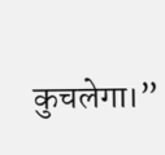कुचलेगा।”